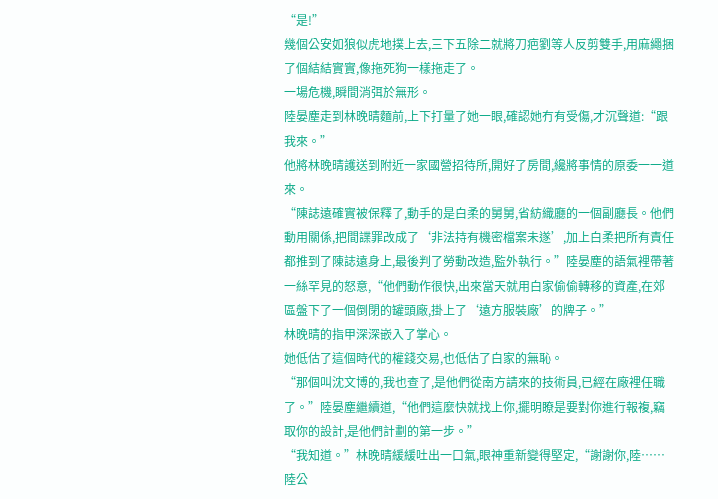“是!”
幾個公安如狼似虎地撲上去,三下五除二就將刀疤劉等人反剪雙手,用麻繩捆了個結結實實,像拖死狗一樣拖走了。
一場危機,瞬間消弭於無形。
陸晏塵走到林晚晴麵前,上下打量了她一眼,確認她冇有受傷,才沉聲道:“跟我來。”
他將林晚晴護送到附近一家國營招待所,開好了房間,纔將事情的原委一一道來。
“陳誌遠確實被保釋了,動手的是白柔的舅舅,省紡織廳的一個副廳長。他們動用關係,把間諜罪改成了‘非法持有機密檔案未遂’,加上白柔把所有責任都推到了陳誌遠身上,最後判了勞動改造,監外執行。”陸晏塵的語氣裡帶著一絲罕見的怒意,“他們動作很快,出來當天就用白家偷偷轉移的資產,在郊區盤下了一個倒閉的罐頭廠,掛上了‘遠方服裝廠’的牌子。”
林晚晴的指甲深深嵌入了掌心。
她低估了這個時代的權錢交易,也低估了白家的無恥。
“那個叫沈文博的,我也查了,是他們從南方請來的技術員,已經在廠裡任職了。”陸晏塵繼續道,“他們這麼快就找上你,擺明瞭是要對你進行報複,竊取你的設計,是他們計劃的第一步。”
“我知道。”林晚晴緩緩吐出一口氣,眼神重新變得堅定,“謝謝你,陸……陸公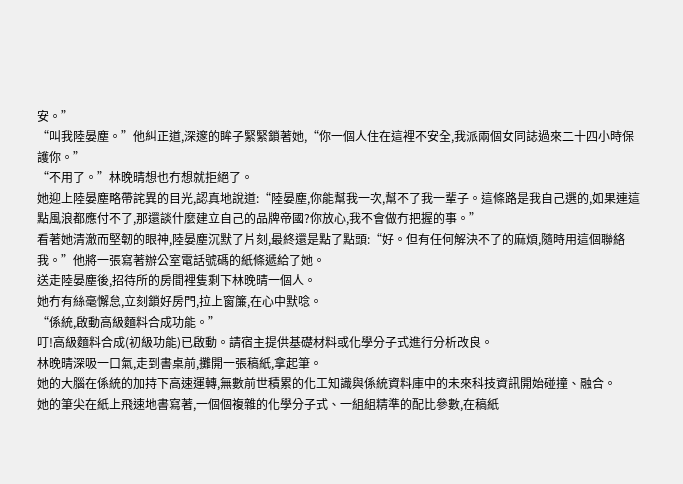安。”
“叫我陸晏塵。”他糾正道,深邃的眸子緊緊鎖著她,“你一個人住在這裡不安全,我派兩個女同誌過來二十四小時保護你。”
“不用了。”林晚晴想也冇想就拒絕了。
她迎上陸晏塵略帶詫異的目光,認真地說道:“陸晏塵,你能幫我一次,幫不了我一輩子。這條路是我自己選的,如果連這點風浪都應付不了,那還談什麼建立自己的品牌帝國?你放心,我不會做冇把握的事。”
看著她清澈而堅韌的眼神,陸晏塵沉默了片刻,最終還是點了點頭:“好。但有任何解決不了的麻煩,隨時用這個聯絡我。”他將一張寫著辦公室電話號碼的紙條遞給了她。
送走陸晏塵後,招待所的房間裡隻剩下林晚晴一個人。
她冇有絲毫懈怠,立刻鎖好房門,拉上窗簾,在心中默唸。
“係統,啟動高級麵料合成功能。”
叮!高級麵料合成(初級功能)已啟動。請宿主提供基礎材料或化學分子式進行分析改良。
林晚晴深吸一口氣,走到書桌前,攤開一張稿紙,拿起筆。
她的大腦在係統的加持下高速運轉,無數前世積累的化工知識與係統資料庫中的未來科技資訊開始碰撞、融合。
她的筆尖在紙上飛速地書寫著,一個個複雜的化學分子式、一組組精準的配比參數,在稿紙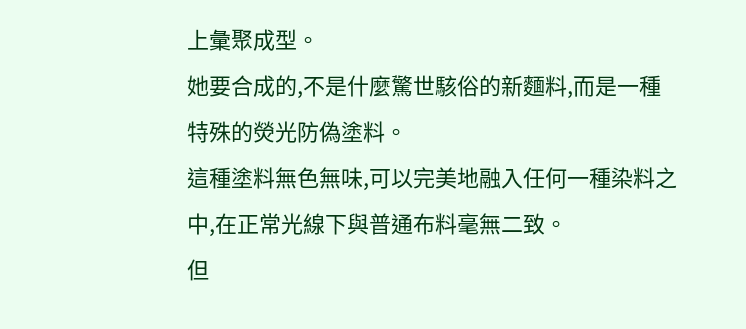上彙聚成型。
她要合成的,不是什麼驚世駭俗的新麵料,而是一種特殊的熒光防偽塗料。
這種塗料無色無味,可以完美地融入任何一種染料之中,在正常光線下與普通布料毫無二致。
但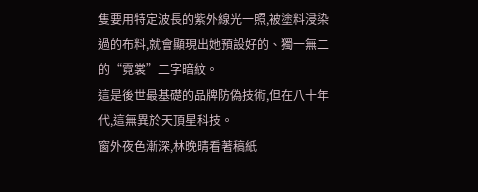隻要用特定波長的紫外線光一照,被塗料浸染過的布料,就會顯現出她預設好的、獨一無二的“霓裳”二字暗紋。
這是後世最基礎的品牌防偽技術,但在八十年代,這無異於天頂星科技。
窗外夜色漸深,林晚晴看著稿紙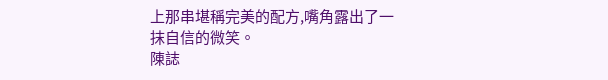上那串堪稱完美的配方,嘴角露出了一抹自信的微笑。
陳誌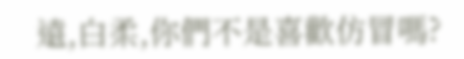遠,白柔,你們不是喜歡仿冒嗎?